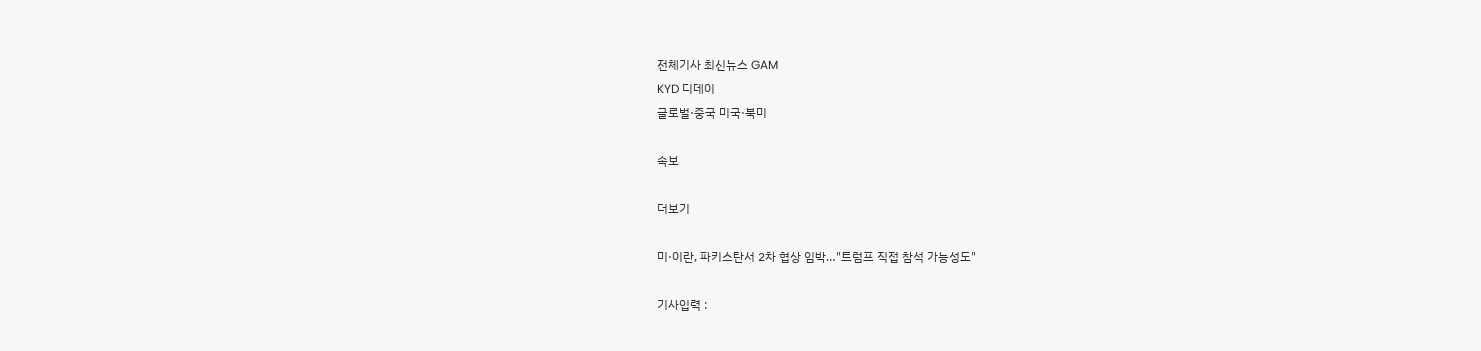전체기사 최신뉴스 GAM
KYD 디데이
글로벌·중국 미국·북미

속보

더보기

미·이란, 파키스탄서 2차 협상 임박…"트럼프 직접 참석 가능성도"

기사입력 :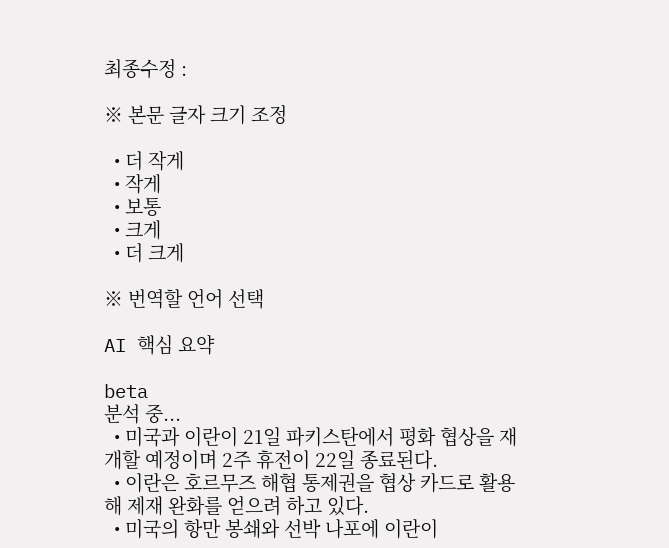최종수정 :

※ 본문 글자 크기 조정

  • 더 작게
  • 작게
  • 보통
  • 크게
  • 더 크게

※ 번역할 언어 선택

AI 핵심 요약

beta
분석 중...
  • 미국과 이란이 21일 파키스탄에서 평화 협상을 재개할 예정이며 2주 휴전이 22일 종료된다.
  • 이란은 호르무즈 해협 통제권을 협상 카드로 활용해 제재 완화를 얻으려 하고 있다.
  • 미국의 항만 봉쇄와 선박 나포에 이란이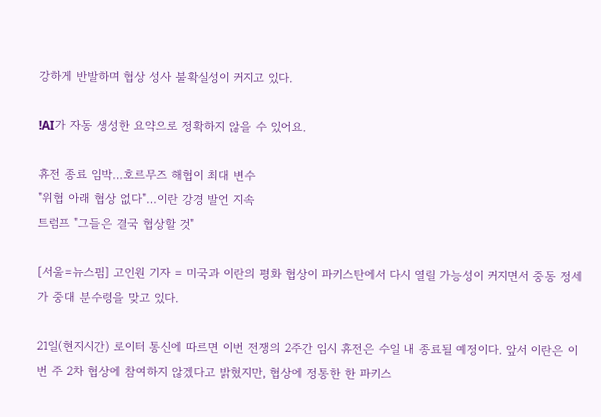강하게 반발하며 협상 성사 불확실성이 커지고 있다.

!AI가 자동 생성한 요약으로 정확하지 않을 수 있어요.

휴전 종료 임박…호르무즈 해협이 최대 변수
"위협 아래 협상 없다"…이란 강경 발언 지속
트럼프 "그들은 결국 협상할 것"

[서울=뉴스핌] 고인원 기자 = 미국과 이란의 평화 협상이 파키스탄에서 다시 열릴 가능성이 커지면서 중동 정세가 중대 분수령을 맞고 있다.

21일(현지시간) 로이터 통신에 따르면 이번 전쟁의 2주간 임시 휴전은 수일 내 종료될 예정이다. 앞서 이란은 이번 주 2차 협상에 참여하지 않겠다고 밝혔지만, 협상에 정통한 한 파키스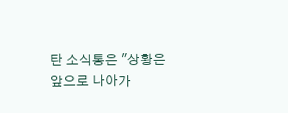탄 소식통은 "상황은 앞으로 나아가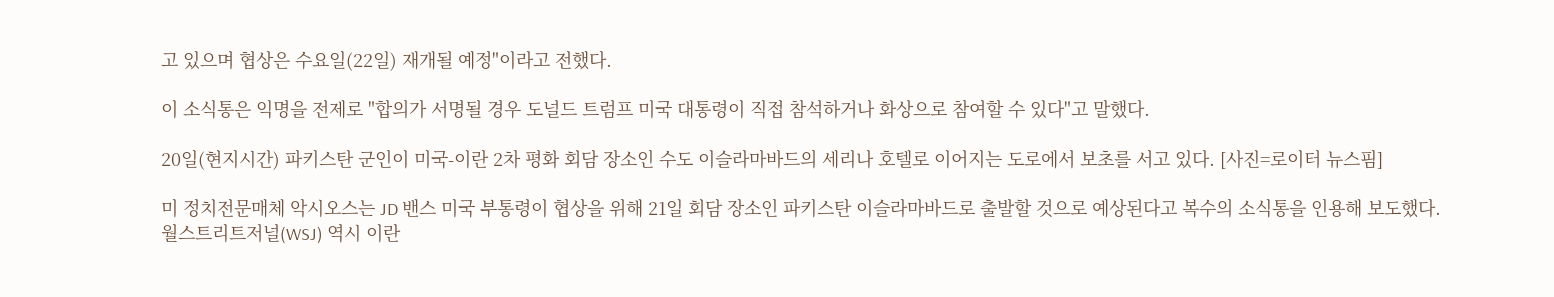고 있으며 협상은 수요일(22일) 재개될 예정"이라고 전했다.

이 소식통은 익명을 전제로 "합의가 서명될 경우 도널드 트럼프 미국 대통령이 직접 참석하거나 화상으로 참여할 수 있다"고 말했다.

20일(현지시간) 파키스탄 군인이 미국-이란 2차 평화 회담 장소인 수도 이슬라마바드의 세리나 호텔로 이어지는 도로에서 보초를 서고 있다. [사진=로이터 뉴스핌]

미 정치전문매체 악시오스는 JD 밴스 미국 부통령이 협상을 위해 21일 회담 장소인 파키스탄 이슬라마바드로 출발할 것으로 예상된다고 복수의 소식통을 인용해 보도했다. 월스트리트저널(WSJ) 역시 이란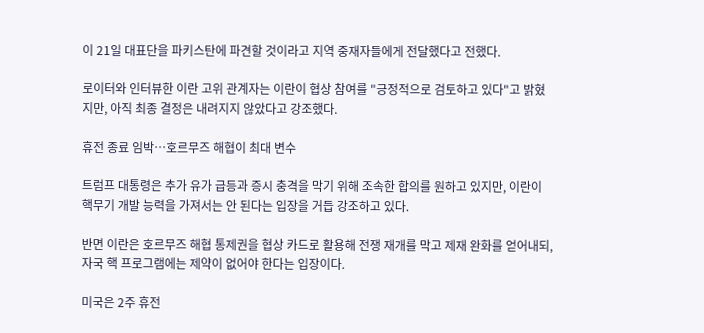이 21일 대표단을 파키스탄에 파견할 것이라고 지역 중재자들에게 전달했다고 전했다.

로이터와 인터뷰한 이란 고위 관계자는 이란이 협상 참여를 "긍정적으로 검토하고 있다"고 밝혔지만, 아직 최종 결정은 내려지지 않았다고 강조했다.

휴전 종료 임박…호르무즈 해협이 최대 변수

트럼프 대통령은 추가 유가 급등과 증시 충격을 막기 위해 조속한 합의를 원하고 있지만, 이란이 핵무기 개발 능력을 가져서는 안 된다는 입장을 거듭 강조하고 있다.

반면 이란은 호르무즈 해협 통제권을 협상 카드로 활용해 전쟁 재개를 막고 제재 완화를 얻어내되, 자국 핵 프로그램에는 제약이 없어야 한다는 입장이다.

미국은 2주 휴전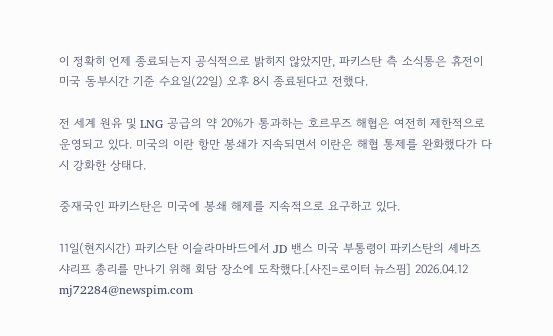이 정확히 언제 종료되는지 공식적으로 밝히지 않았지만, 파키스탄 측 소식통은 휴전이 미국 동부시간 기준 수요일(22일) 오후 8시 종료된다고 전했다.

전 세계 원유 및 LNG 공급의 약 20%가 통과하는 호르무즈 해협은 여전히 제한적으로 운영되고 있다. 미국의 이란 항만 봉쇄가 지속되면서 이란은 해협 통제를 완화했다가 다시 강화한 상태다.

중재국인 파키스탄은 미국에 봉쇄 해제를 지속적으로 요구하고 있다.

11일(현지시간) 파키스탄 이슬라마바드에서 JD 밴스 미국 부통령이 파키스탄의 셰바즈 샤리프 총리를 만나기 위해 회담 장소에 도착했다.[사진=로이터 뉴스핌] 2026.04.12 mj72284@newspim.com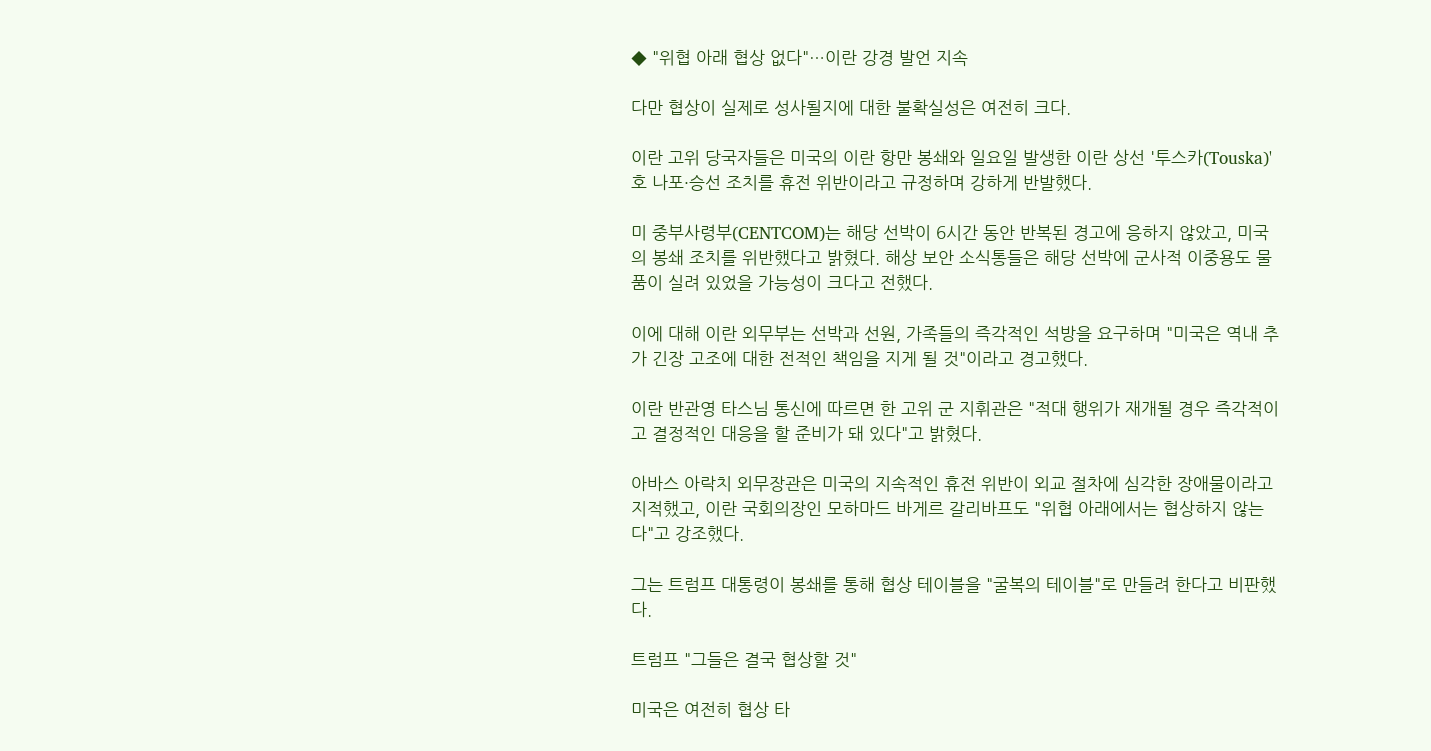◆ "위협 아래 협상 없다"…이란 강경 발언 지속

다만 협상이 실제로 성사될지에 대한 불확실성은 여전히 크다.

이란 고위 당국자들은 미국의 이란 항만 봉쇄와 일요일 발생한 이란 상선 '투스카(Touska)'호 나포·승선 조치를 휴전 위반이라고 규정하며 강하게 반발했다.

미 중부사령부(CENTCOM)는 해당 선박이 6시간 동안 반복된 경고에 응하지 않았고, 미국의 봉쇄 조치를 위반했다고 밝혔다. 해상 보안 소식통들은 해당 선박에 군사적 이중용도 물품이 실려 있었을 가능성이 크다고 전했다.

이에 대해 이란 외무부는 선박과 선원, 가족들의 즉각적인 석방을 요구하며 "미국은 역내 추가 긴장 고조에 대한 전적인 책임을 지게 될 것"이라고 경고했다.

이란 반관영 타스님 통신에 따르면 한 고위 군 지휘관은 "적대 행위가 재개될 경우 즉각적이고 결정적인 대응을 할 준비가 돼 있다"고 밝혔다.

아바스 아락치 외무장관은 미국의 지속적인 휴전 위반이 외교 절차에 심각한 장애물이라고 지적했고, 이란 국회의장인 모하마드 바게르 갈리바프도 "위협 아래에서는 협상하지 않는다"고 강조했다.

그는 트럼프 대통령이 봉쇄를 통해 협상 테이블을 "굴복의 테이블"로 만들려 한다고 비판했다.

트럼프 "그들은 결국 협상할 것"

미국은 여전히 협상 타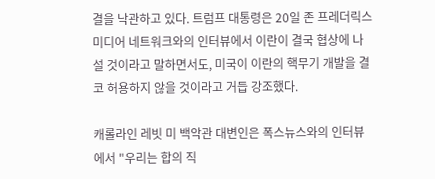결을 낙관하고 있다. 트럼프 대통령은 20일 존 프레더릭스 미디어 네트워크와의 인터뷰에서 이란이 결국 협상에 나설 것이라고 말하면서도, 미국이 이란의 핵무기 개발을 결코 허용하지 않을 것이라고 거듭 강조했다.

캐롤라인 레빗 미 백악관 대변인은 폭스뉴스와의 인터뷰에서 "우리는 합의 직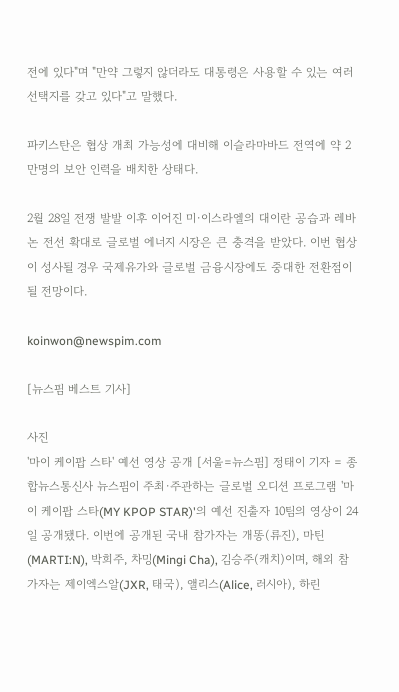전에 있다"며 "만약 그렇지 않더라도 대통령은 사용할 수 있는 여러 선택지를 갖고 있다"고 말했다.

파키스탄은 협상 개최 가능성에 대비해 이슬라마바드 전역에 약 2만명의 보안 인력을 배치한 상태다.

2월 28일 전쟁 발발 이후 이어진 미·이스라엘의 대이란 공습과 레바논 전선 확대로 글로벌 에너지 시장은 큰 충격을 받았다. 이번 협상이 성사될 경우 국제유가와 글로벌 금융시장에도 중대한 전환점이 될 전망이다.

koinwon@newspim.com

[뉴스핌 베스트 기사]

사진
'마이 케이팝 스타' 예선 영상 공개 [서울=뉴스핌] 정태이 기자 = 종합뉴스통신사 뉴스핌이 주최·주관하는 글로벌 오디션 프로그램 '마이 케이팝 스타(MY KPOP STAR)'의 예선 진출자 10팀의 영상이 24일 공개됐다. 이번에 공개된 국내 참가자는 개똥(류진), 마틴(MARTI:N), 박희주, 차밍(Mingi Cha), 김승주(캐치)이며, 해외 참가자는 제이엑스알(JXR, 태국), 앨리스(Alice, 러시아), 하린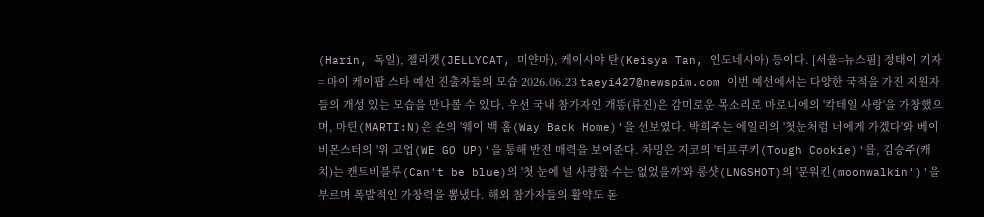(Harin, 독일), 젤리캣(JELLYCAT, 미얀마), 케이시야 탄(Keisya Tan, 인도네시아) 등이다. [서울=뉴스핌] 정태이 기자 = 마이 케이팝 스타 예선 진출자들의 모습 2026.06.23 taeyi427@newspim.com 이번 예선에서는 다양한 국적을 가진 지원자들의 개성 있는 모습을 만나볼 수 있다. 우선 국내 참가자인 개똥(류진)은 감미로운 목소리로 마로니에의 '칵테일 사랑'을 가창했으며, 마틴(MARTI:N)은 숀의 '웨이 백 홈(Way Back Home)'을 선보였다. 박희주는 에일리의 '첫눈처럼 너에게 가겠다'와 베이비몬스터의 '위 고업(WE GO UP)'을 통해 반전 매력을 보여준다. 차밍은 지코의 '터프쿠키(Tough Cookie)'를, 김승주(캐치)는 캔트비블루(Can't be blue)의 '첫 눈에 널 사랑할 수는 없었을까'와 롱샷(LNGSHOT)의 '문워킨(moonwalkin')'을 부르며 폭발적인 가창력을 뽐냈다. 해외 참가자들의 활약도 돋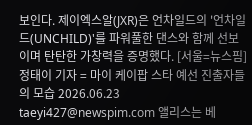보인다. 제이엑스알(JXR)은 언차일드의 '언차일드(UNCHILD)'를 파워풀한 댄스와 함께 선보이며 탄탄한 가창력을 증명했다. [서울=뉴스핌] 정태이 기자 = 마이 케이팝 스타 예선 진출자들의 모습 2026.06.23 taeyi427@newspim.com 앨리스는 베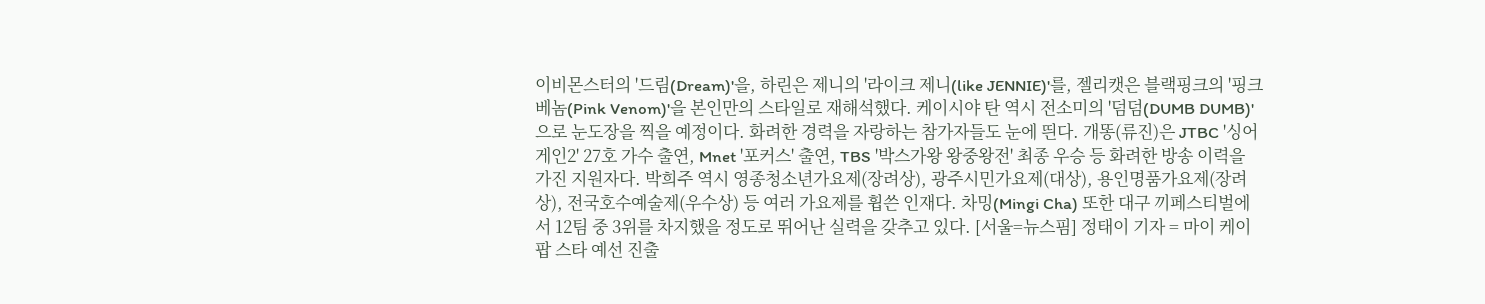이비몬스터의 '드림(Dream)'을, 하린은 제니의 '라이크 제니(like JENNIE)'를, 젤리캣은 블랙핑크의 '핑크 베놈(Pink Venom)'을 본인만의 스타일로 재해석했다. 케이시야 탄 역시 전소미의 '덤덤(DUMB DUMB)'으로 눈도장을 찍을 예정이다. 화려한 경력을 자랑하는 참가자들도 눈에 띈다. 개똥(류진)은 JTBC '싱어게인2' 27호 가수 출연, Mnet '포커스' 출연, TBS '박스가왕 왕중왕전' 최종 우승 등 화려한 방송 이력을 가진 지원자다. 박희주 역시 영종청소년가요제(장려상), 광주시민가요제(대상), 용인명품가요제(장려상), 전국호수예술제(우수상) 등 여러 가요제를 휩쓴 인재다. 차밍(Mingi Cha) 또한 대구 끼페스티벌에서 12팀 중 3위를 차지했을 정도로 뛰어난 실력을 갖추고 있다. [서울=뉴스핌] 정태이 기자 = 마이 케이팝 스타 예선 진출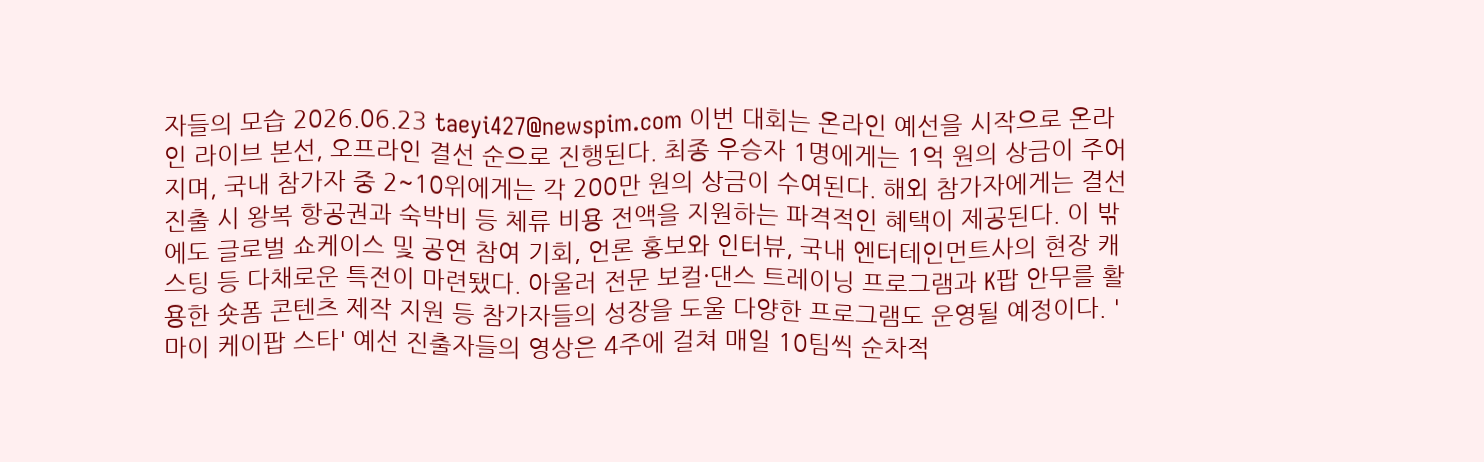자들의 모습 2026.06.23 taeyi427@newspim.com 이번 대회는 온라인 예선을 시작으로 온라인 라이브 본선, 오프라인 결선 순으로 진행된다. 최종 우승자 1명에게는 1억 원의 상금이 주어지며, 국내 참가자 중 2~10위에게는 각 200만 원의 상금이 수여된다. 해외 참가자에게는 결선 진출 시 왕복 항공권과 숙박비 등 체류 비용 전액을 지원하는 파격적인 혜택이 제공된다. 이 밖에도 글로벌 쇼케이스 및 공연 참여 기회, 언론 홍보와 인터뷰, 국내 엔터테인먼트사의 현장 캐스팅 등 다채로운 특전이 마련됐다. 아울러 전문 보컬·댄스 트레이닝 프로그램과 K팝 안무를 활용한 숏폼 콘텐츠 제작 지원 등 참가자들의 성장을 도울 다양한 프로그램도 운영될 예정이다. '마이 케이팝 스타' 예선 진출자들의 영상은 4주에 걸쳐 매일 10팀씩 순차적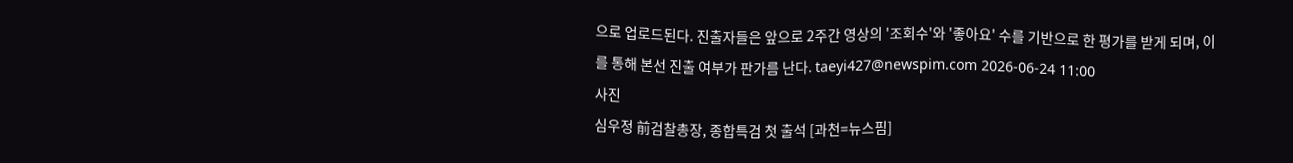으로 업로드된다. 진출자들은 앞으로 2주간 영상의 '조회수'와 '좋아요' 수를 기반으로 한 평가를 받게 되며, 이를 통해 본선 진출 여부가 판가름 난다. taeyi427@newspim.com 2026-06-24 11:00
사진
심우정 前검찰총장, 종합특검 첫 출석 [과천=뉴스핌]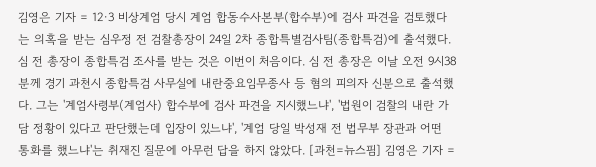김영은 기자 = 12·3 비상계엄 당시 계엄 합동수사본부(합수부)에 검사 파견을 검토했다는 의혹을 받는 심우정 전 검찰총장이 24일 2차 종합특별검사팀(종합특검)에 출석했다. 심 전 총장이 종합특검 조사를 받는 것은 이번이 처음이다. 심 전 총장은 이날 오전 9시38분께 경기 과천시 종합특검 사무실에 내란중요임무종사 등 혐의 피의자 신분으로 출석했다. 그는 '계엄사령부(계엄사) 합수부에 검사 파견을 지시했느냐', '법원이 검찰의 내란 가담 정황이 있다고 판단했는데 입장이 있느냐', '계엄 당일 박성재 전 법무부 장관과 어떤 통화를 했느냐'는 취재진 질문에 아무런 답을 하지 않았다. [과천=뉴스핌] 김영은 기자 =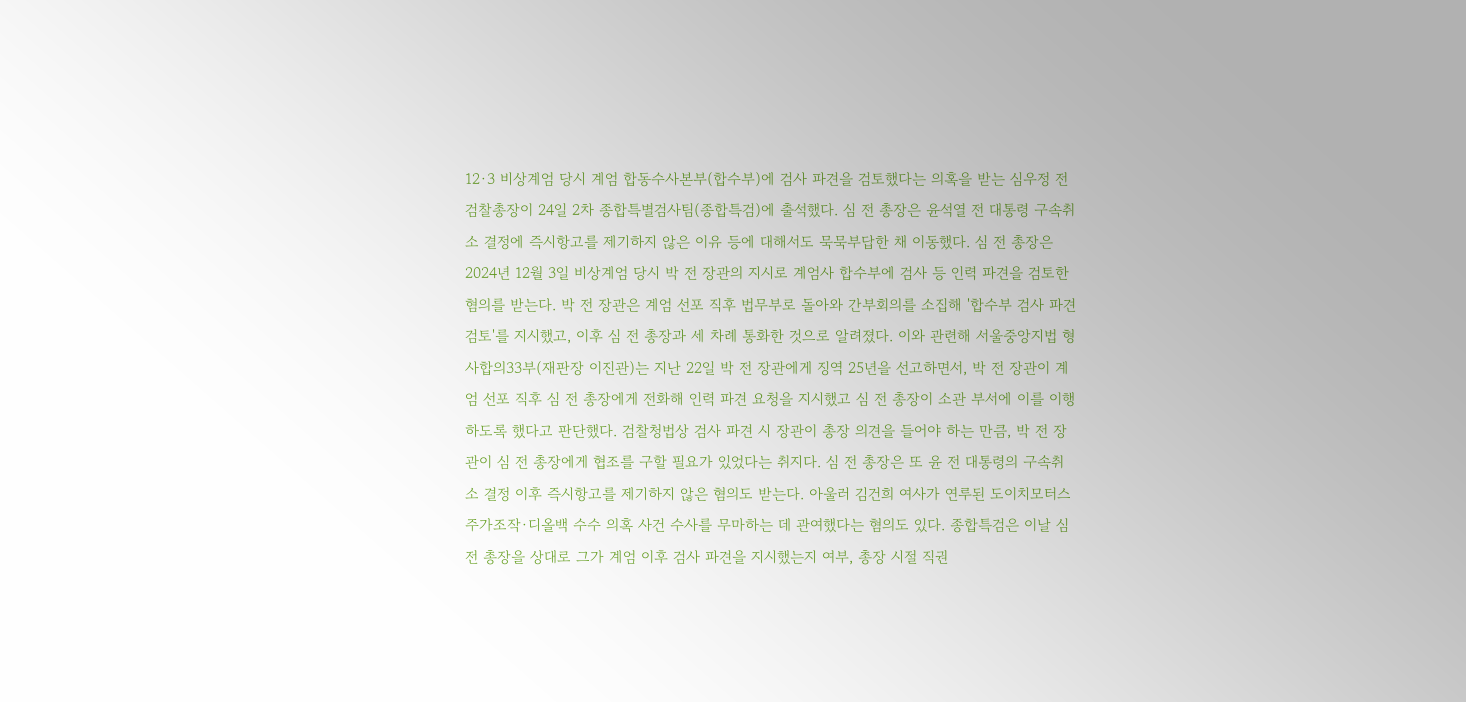12·3 비상계엄 당시 계엄 합동수사본부(합수부)에 검사 파견을 검토했다는 의혹을 받는 심우정 전 검찰총장이 24일 2차 종합특별검사팀(종합특검)에 출석했다. 심 전 총장은 윤석열 전 대통령 구속취소 결정에 즉시항고를 제기하지 않은 이유 등에 대해서도 묵묵부답한 채 이동했다. 심 전 총장은 2024년 12월 3일 비상계엄 당시 박 전 장관의 지시로 계엄사 합수부에 검사 등 인력 파견을 검토한 혐의를 받는다. 박 전 장관은 계엄 선포 직후 법무부로 돌아와 간부회의를 소집해 '합수부 검사 파견 검토'를 지시했고, 이후 심 전 총장과 세 차례 통화한 것으로 알려졌다. 이와 관련해 서울중앙지법 형사합의33부(재판장 이진관)는 지난 22일 박 전 장관에게 징역 25년을 선고하면서, 박 전 장관이 계엄 선포 직후 심 전 총장에게 전화해 인력 파견 요청을 지시했고 심 전 총장이 소관 부서에 이를 이행하도록 했다고 판단했다. 검찰청법상 검사 파견 시 장관이 총장 의견을 들어야 하는 만큼, 박 전 장관이 심 전 총장에게 협조를 구할 필요가 있었다는 취지다. 심 전 총장은 또 윤 전 대통령의 구속취소 결정 이후 즉시항고를 제기하지 않은 혐의도 받는다. 아울러 김건희 여사가 연루된 도이치모터스 주가조작·디올백 수수 의혹 사건 수사를 무마하는 데 관여했다는 혐의도 있다. 종합특검은 이날 심 전 총장을 상대로 그가 계엄 이후 검사 파견을 지시했는지 여부, 총장 시절 직권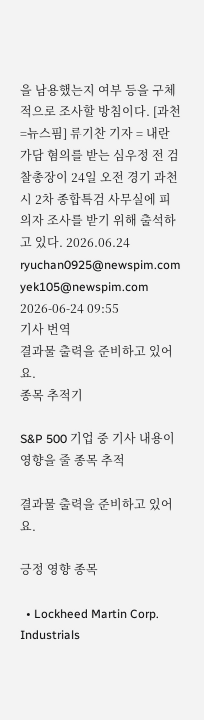을 남용했는지 여부 등을 구체적으로 조사할 방침이다. [과천=뉴스핌] 류기찬 기자 = 내란 가담 혐의를 받는 심우정 전 검찰총장이 24일 오전 경기 과천시 2차 종합특검 사무실에 피의자 조사를 받기 위해 출석하고 있다. 2026.06.24 ryuchan0925@newspim.com yek105@newspim.com 2026-06-24 09:55
기사 번역
결과물 출력을 준비하고 있어요.
종목 추적기

S&P 500 기업 중 기사 내용이 영향을 줄 종목 추적

결과물 출력을 준비하고 있어요.

긍정 영향 종목

  • Lockheed Martin Corp. Industrials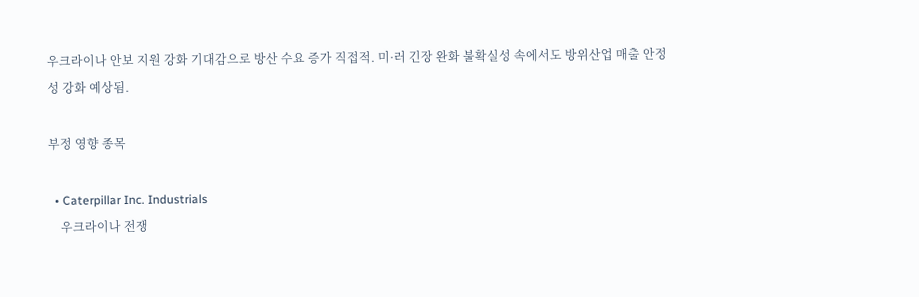우크라이나 안보 지원 강화 기대감으로 방산 수요 증가 직접적. 미·러 긴장 완화 불확실성 속에서도 방위산업 매출 안정성 강화 예상됨.

부정 영향 종목

  • Caterpillar Inc. Industrials
    우크라이나 전쟁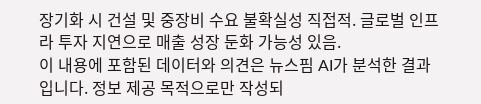장기화 시 건설 및 중장비 수요 불확실성 직접적. 글로벌 인프라 투자 지연으로 매출 성장 둔화 가능성 있음.
이 내용에 포함된 데이터와 의견은 뉴스핌 AI가 분석한 결과입니다. 정보 제공 목적으로만 작성되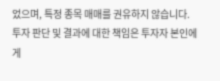었으며, 특정 종목 매매를 권유하지 않습니다. 투자 판단 및 결과에 대한 책임은 투자자 본인에게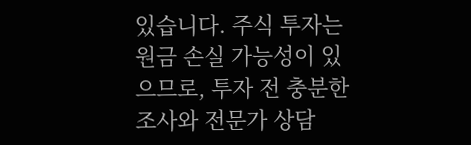있습니다. 주식 투자는 원금 손실 가능성이 있으므로, 투자 전 충분한 조사와 전문가 상담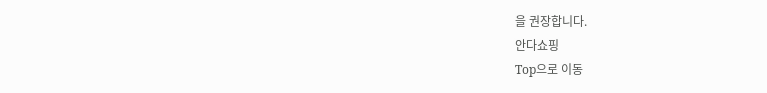을 권장합니다.
안다쇼핑
Top으로 이동